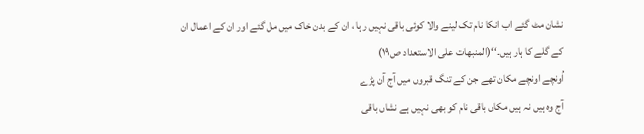نشان مٹ گئے اب انکا نام تک لینے والا کوئی باقی نہیں رہا ، ان کے بدن خاک میں مل گئے اور ان کے اعمال ان کے گلے کا ہار ہیں۔‘‘(المنبھات علی الاستعداد ص۱۹)
اُونچے اونچے مکان تھے جن کے تنگ قبروں میں آج آن پڑے
آج وہ ہیں نہ ہیں مکاں باقی نام کو بھی نہیں ہے نشاں باقی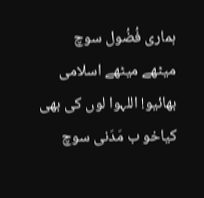ہماری فُضُول سوچ
میٹھے میٹھے اسلامی بھائیو! اللہوا لوں کی بھی کیاخو ب مَدَنی سوچ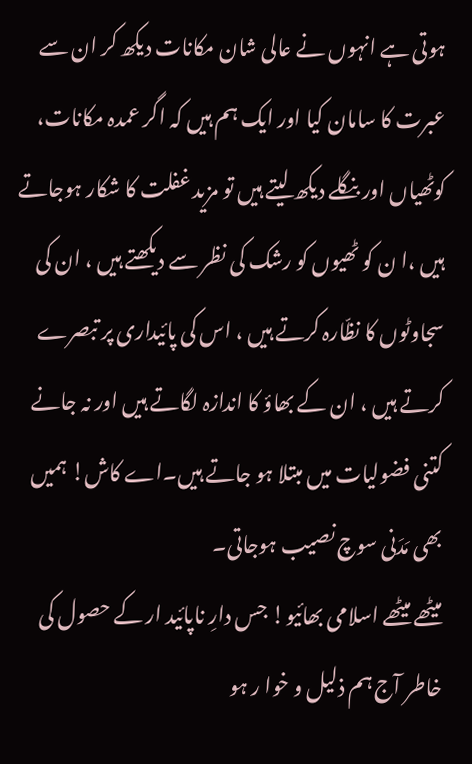ہوتی ہے انہوں نے عالی شان مکانات دیکھ کر ان سے عبرت کا سامان کیا اور ایک ہم ہیں کہ اگر عمدہ مکانات، کوٹھیاں اور بنگلے دیکھ لیتے ہیں تو مزید غفلت کا شکار ہوجاتے ہیں ،ا ن کو ٹھیوں کو رشک کی نظر سے دیکھتے ہیں ، ان کی سجاوٹوں کا نظّارہ کرتے ہیں ، اس کی پائیداری پر تبصرے کرتے ہیں ، ان کے بھاؤ کا اندازہ لگاتے ہیں اور نہ جانے کتنی فضولیات میں مبتلا ہو جاتے ہیں۔اے کاش! ہمیں بھی مَدَنی سوچ نصیب ہوجاتی۔
میٹھے میٹھے اسلامی بھائیو! جس دارِ ناپائید ار کے حصول کی خاطر آج ہم ذلیل و خوا ر ہو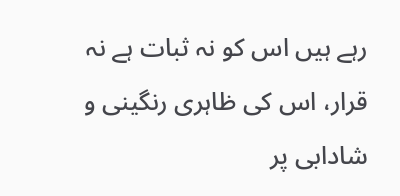رہے ہیں اس کو نہ ثبات ہے نہ قرار، اس کی ظاہری رنگینی و شادابی پر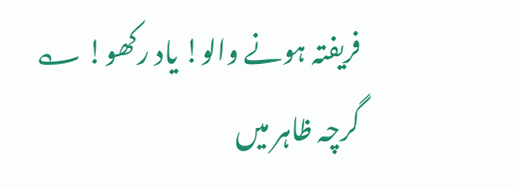فریفتہ ہونے والو! یاد رکھو! ؎
گرچہ ظاہر میں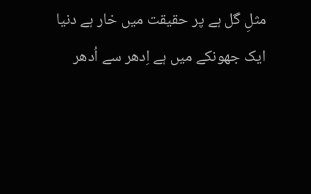مثلِ گل ہے پر حقیقت میں خار ہے دنیا
ایک جھونکے میں ہے اِدھر سے اُدھر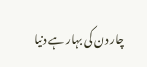چار دن کی بہار ہے دنیا